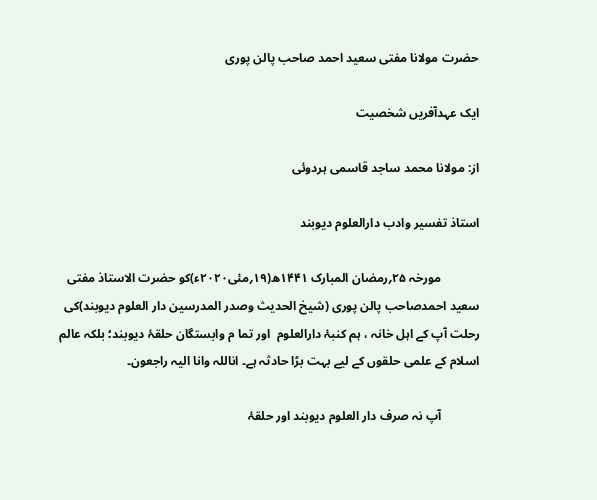حضرت مولانا مفتی سعید احمد صاحب پالن پوری

ایک عہدآفریں شخصیت

از: مولانا محمد ساجد قاسمی ہردوئی

استاذ تفسیر وادب دارالعلوم دیوبند

            مورخہ ۲۵؍رمضان المبارک ۱۴۴۱ھ(۱۹؍مئی۲۰۲۰ء)کو حضرت الاستاذ مفتی سعید احمدصاحب پالن پوری (شیخ الحدیث وصدر المدرسین دار العلوم دیوبند)کی رحلت آپ کے اہل خانہ ، ہم کنبۂ دارالعلوم  اور تما م وابستگان حلقۂ دیوبند؛ بلکہ عالم اسلام کے علمی حلقوں کے لیے بہت بڑا حادثہ ہے۔ اناللہ وانا الیہ راجعون۔

            آپ نہ صرف دار العلوم دیوبند اور حلقۂ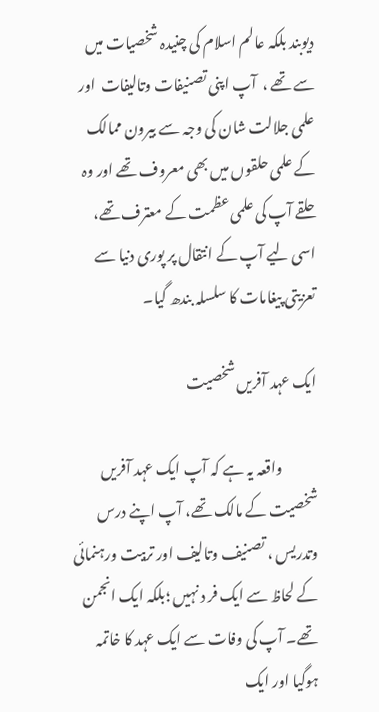دیوبند بلکہ عالم اسلام کی چنیدہ شخصیات میں سے تھے ،  آپ اپنی تصنیفات وتالیفات  اور علمی جلالت شان کی وجہ سے بیرون ممالک کے علمی حلقوں میں بھی معروف تھے اور وہ حلقے آپ کی علمی عظمت کے معترف تھے، اسی لیے آپ کے انتقال پر پوری دنیا سے تعزیتی پیغامات کا سلسلہ بندھ گیا۔

ایک عہد آفریں شخصیت

            واقعہ یہ ہے کہ آپ ایک عہد آفریں شخصیت کے مالک تھے، آپ اپنے درس وتدریس ، تصنیف وتالیف اور تربیت ورہنمائی کے لحاظ سے ایک فر د نہیں ؛بلکہ ایک انجمن تھے۔ آپ کی وفات سے ایک عہد کا خاتمہ ہوگیا اور ایک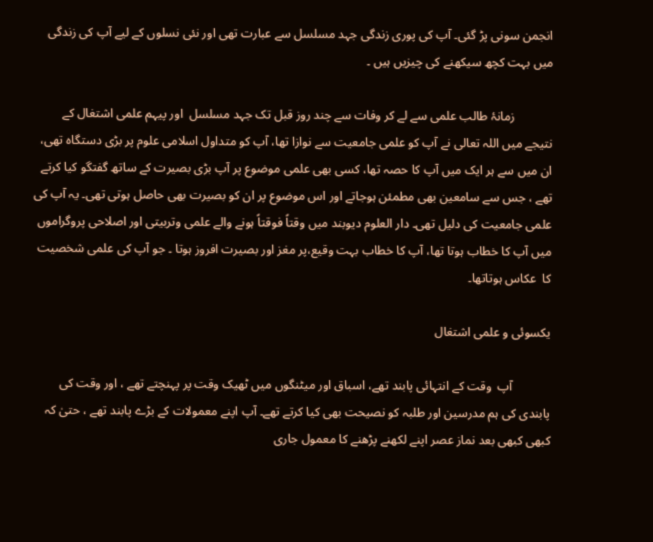انجمن سونی پڑ گئی۔ آپ کی پوری زندگی جہد مسلسل سے عبارت تھی اور نئی نسلوں کے لیے آپ کی زندگی میں بہت کچھ سیکھنے کی چیزیں ہیں ۔

            زمانۂ طالب علمی سے لے کر وفات سے چند روز قبل تک جہد مسلسل  اور پیہم علمی اشتغال کے نتیجے میں اللہ تعالی نے آپ کو علمی جامعیت سے نوازا تھا، آپ کو متداول اسلامی علوم پر بڑی دستگاہ تھی،  ان میں سے ہر ایک میں آپ کا حصہ تھا، کسی بھی علمی موضوع پر آپ بڑی بصیرت کے ساتھ گفتگو کیا کرتے تھے ، جس سے سامعین بھی مطمئن ہوجاتے اور اس موضوع پر ان کو بصیرت بھی حاصل ہوتی تھی۔ یہ آپ کی علمی جامعیت کی دلیل تھی۔ دار العلوم دیوبند میں وقتاً فوقتاً ہونے والے علمی وتربیتی اور اصلاحی پروگراموں میں آپ کا خطاب ہوتا تھا، آپ کا خطاب بہت وقیع،پر مغز اور بصیرت افروز ہوتا ۔ جو آپ کی علمی شخصیت کا  عکاس ہوتاتھا۔

یکسوئی و علمی اشتغال

            آپ  وقت کے انتہائی پابند تھے، اسباق اور میٹنگوں میں ٹھیک وقت پر پہنچتے تھے ، اور وقت کی پابندی کی ہم مدرسین اور طلبہ کو نصیحت بھی کیا کرتے تھے۔ آپ اپنے معمولات کے بڑے پابند تھے ، حتیٰ کہ کبھی کبھی بعد نماز عصر اپنے لکھنے پڑھنے کا معمول جاری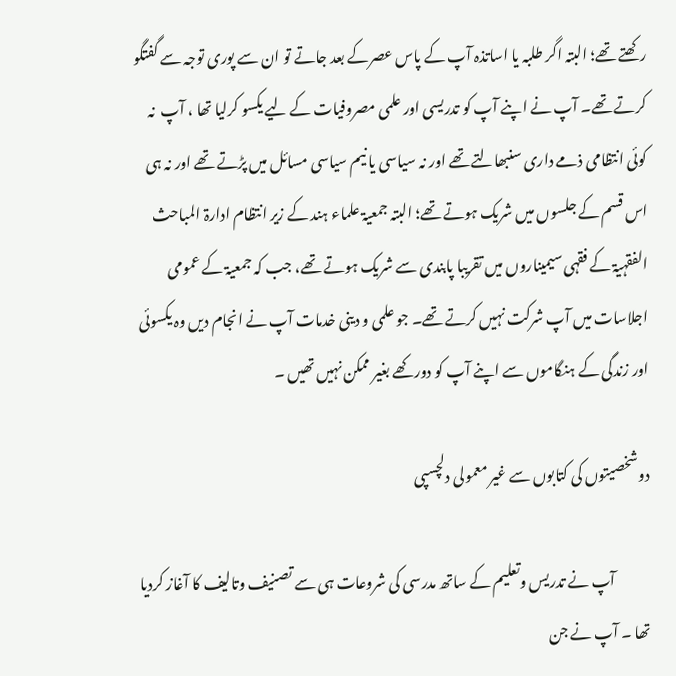رکھتے تھے؛ البتہ اگر طلبہ یا اساتذہ آپ کے پاس عصرکے بعد جاتے تو ان سے پوری توجہ سے گفتگو کرتے تھے۔ آپ نے اپنے آپ کو تدریسی اور علمی مصروفیات کے لیے یکسو کرلیا تھا ، آپ  نہ کوئی انتظامی ذمے داری سنبھالتے تھے اور نہ سیاسی یا نیم سیاسی مسائل میں پڑتے تھے اور نہ ہی اس قسم کے جلسوں میں شریک ہوتے تھے؛ البتہ جمعیۃ علماء ہند کے زیر انتظام ادارۃ المباحث الفقہیۃ کے فقہی سیمیناروں میں تقریبا پابندی سے شریک ہوتے تھے، جب کہ جمعیۃ کے عمومی اجلاسات میں آپ شرکت نہیں کرتے تھے۔ جو علمی و دینی خدمات آپ نے انجام دیں وہ یکسوئی اور زندگی کے ہنگاموں سے اپنے آپ کو دور کھے بغیر ممکن نہیں تھیں ۔

دوشخصیتوں کی کتابوں سے غیر معمولی دلچسپی

            آپ نے تدریس وتعلیم کے ساتھ مدرسی کی شروعات ہی سے تصنیف وتالیف کا آغاز کردیا تھا ۔ آپ نے جن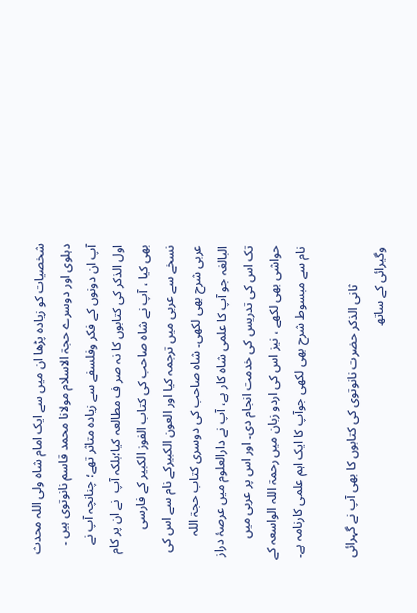شخصیات کو زیادہ پڑھا ان میں سے ایک امام شاہ ولی اللہ محدث دہلوی اور دوسرے حجۃ الاسلام مولانا محمد قاسم نانوتوی ہیں ۔ آپ ان دونوں کے فکر وفلسفے سے زیادہ متاثر تھے؛ چنانچہ آپ نے اول الذکر کی کتابوں کا نہ صر ف مطالعہ کیا؛بلکہ آپ  نے ان پر کام بھی کیا ، آپ نے شاہ صاحب کی کتاب الفوز الکبیر کے فارسی نسخے سے عربی میں ترجمہ کیا اور العون الکبیرکے نام سے اس کی عربی شرح بھی لکھی۔ شاہ صاحب کی دوسری کتاب حجۃ اللہ البالغہ جو آپ کا علمی شاہ کار ہے، آپ نے دارالعلوم میں عرصۂ دراز تک اس کی تدریس کی خدمت انجام دی۔ اور اس پر عربی میں حواشی بھی لکھے ، نیز اس کی اردو زبان میں رحمۃ اللہ الواسعہ کے نام سے مبسوط شرح بھی لکھی جوآپ کا ایک اہم علمی کارنامہ ہے۔

            ثانی الذکر حضرت نانوتوی کی کتابوں کا بھی آپ نے گہرائی وگیرائی کے ساتھ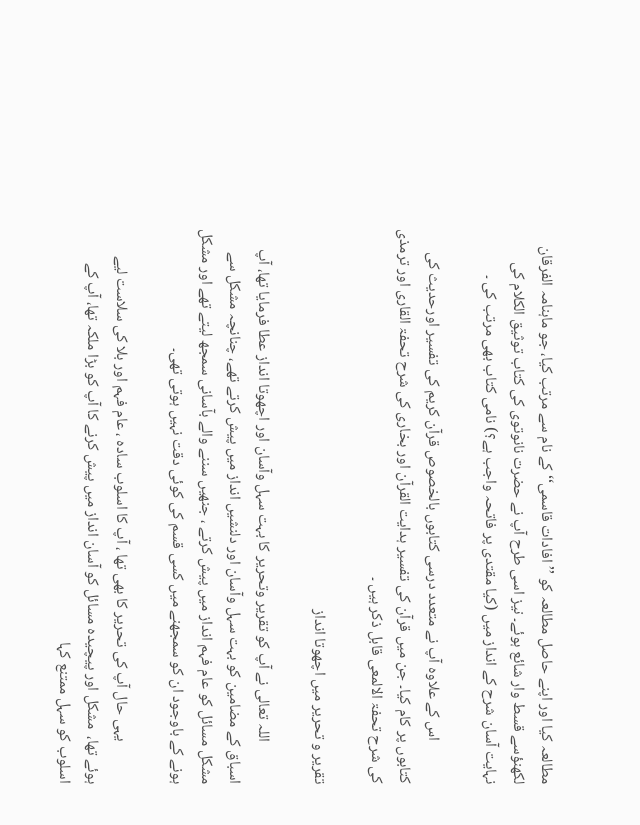مطالعہ کیا اور اپنے حاصل مطالعہ کو ’’افادات قاسمی‘‘ کے نام سے مرتب کیا، جو ماہنامہ الفرقان لکھنؤسے قسط وار شائع ہوئے۔ نیز اسی طرح آپ نے حضرت نانوتوی کی کتاب توثیق الکلام کی نہایت آسان شرح کے انداز میں (کیا مقتدی پر فاتحہ واجب ہے؟) نامی کتاب بھی مرتب کی ۔

            اس کے علاوہ آپ نے متعدد درسی کتابوں بالخصوص قرآن کریم کی تفسیر اورحدیث کی کتابوں پر کام کیا۔ جن میں قرآن کی تفسیر ہدایت القرآن اور بخاری کی شرح تحفۃ القاری اور ترمذی کی شرح تحفۃ الالمعی قابل ذکر ہیں ۔

تقریر و تحریر میں اچھوتا انداز

            اللہ تعالی نے آپ کو تقریر وتحریر کا بہت سہل وآسان اور اچھوتا انداز عطا فرمایا تھا، آپ اسباق کے مضامین کو بہت سہل وآسان اور دلنشیں انداز میں پیش کرتے تھے، چنانچہ مشکل سے مشکل مسائل کو عام فہم انداز میں پیش کرتے ، جنھیں سننے والے بآسانی سمجھ لیتے تھے اور مشکل ہونے کے باوجود ان کو سمجھنے میں کسی قسم کی کوئی دقت نہیں ہوتی تھی۔

            یہی حال آپ کی تحریر کا بھی تھا ، آپ کا اسلوب سادہ ، عام فہم اور بلا کی سلاست لیے ہوئے تھا،  مشکل اور پیچیدہ مسائل کو آسان انداز میں پیش کرنے کا آپ کو بڑا ملکہ تھا، آپ کے اسلوب کو سہل ممتنع کہا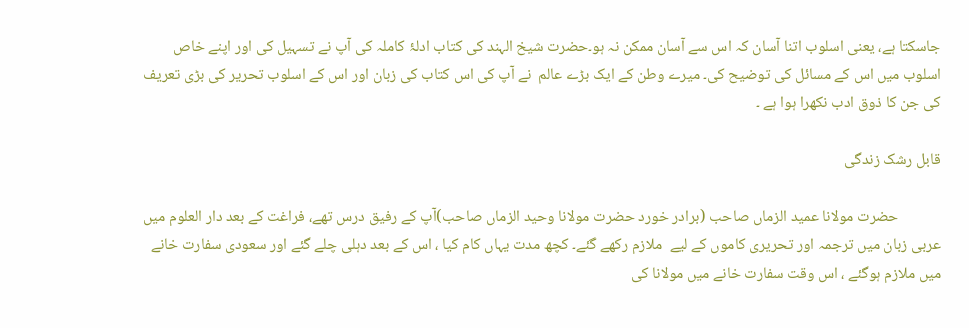جاسکتا ہے، یعنی اسلوب اتنا آسان کہ اس سے آسان ممکن نہ ہو۔حضرت شیخ الہند کی کتاب ادلۂ کاملہ کی آپ نے تسہیل کی اور اپنے خاص اسلوب میں اس کے مسائل کی توضیح کی۔ میرے وطن کے ایک بڑے عالم  نے آپ کی اس کتاب کی زبان اور اس کے اسلوب تحریر کی بڑی تعریف کی جن کا ذوق ادب نکھرا ہوا ہے ۔

قابل رشک زندگی

            حضرت مولانا عمید الزماں صاحب (برادر خورد حضرت مولانا وحید الزماں صاحب)آپ کے رفیق درس تھے، فراغت کے بعد دار العلوم میں عربی زبان میں ترجمہ اور تحریری کاموں کے لیے  ملازم رکھے گئے۔ کچھ مدت یہاں کام کیا ، اس کے بعد دہلی چلے گئے اور سعودی سفارت خانے میں ملازم ہوگئے ، اس وقت سفارت خانے میں مولانا کی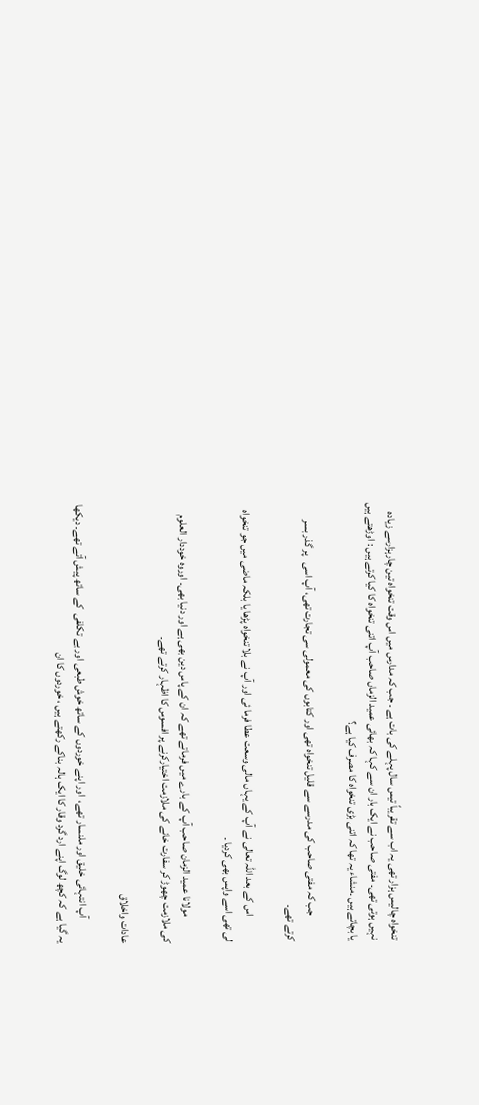تنخواہ چالیس ہزار تھی یہ اب سے تقریباً تیس سال پہلے کی بات ہے ۔ جب کہ مدارس میں اس وقت تنخواہ تین چارہزارسے زیادہ نہیں ہوتی تھی۔ مفتی صاحب نے ایک بار ان سے کہا کہ بھائی عمید الزماں صاحب آپ اتنی تنخواہ کا کیا کرتے ہیں : اوڑھتے ہیں یا بچاتے ہیں ۔منشاء یہ تھا کہ اتنی بڑی تنخواہ کا مصرف کیا ہے؟

            جب کہ مفتی صاحب کی مدرسے سے قلیل تنخواہ تھی اور کتابوں کی معمولی سی تجارت تھی، آپ اسی   پر گذر بسر کرتے تھے۔

            اس کے بعد اللہ تعالی نے آپ کے یہاں مالی وسعت عطا فرما ئی اور آپ نے بلا تنخواہ پڑھا یا بلکہ ماضی میں جو تنخواہ لی تھی اسے واپس بھی کردیا ۔

            مولانا عمید الزمان صاحب آپ کے بارے میں فرماتے تھے کہ ان کے پاس دین بھی ہے اور دنیا بھی۔ اوروہ خوددار العلوم کی ملازمت چھوڑ کر سفارت خانے کی ملازمت اختیارکرنے پر افسوس کا اظہار کرتے تھے۔

عادات واخلاق

            آپ انتہائی خلیق اور ملنسار تھے،  اور اپنے خوردوں کے ساتھ خوش طبعی اور بے تکلفی  کے ساتھ پیش آتے تھے۔ دیکھا یہ گیا ہے کہ کچھ لوگ اپنے ارد گرد وقار کا ایک ہالہ بناکے رکھتے ہیں ، خوردوں کا ان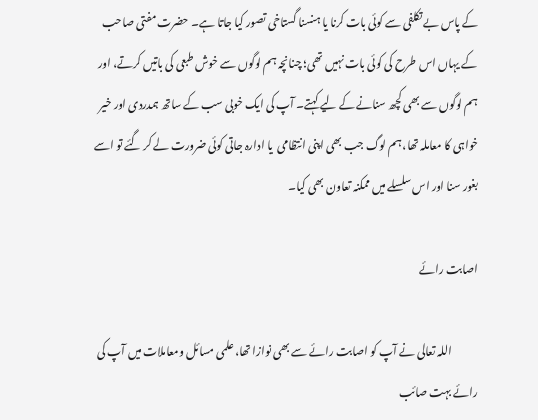کے پاس بے تکلفی سے کوئی بات کرنا یا ہنسنا گستاخی تصور کیا جاتا ہے۔ حضرت مفتی صاحب کے یہاں اس طرح کی کوئی بات نہیں تھی؛ چنانچہ ہم لوگوں سے خوش طبعی کی باتیں کرتے، اور ہم لوگوں سے بھی کچھ سنانے کے لیے کہتے۔ آپ کی ایک خوبی سب کے ساتھ ہمدردی اور خیر خواہی کا معاملہ تھا، ہم لوگ جب بھی اپنی انتظامی  یا ادارہ جاتی کوئی ضرورت لے کر گئے تو اسے بغور سنا اور اس سلسلے میں ممکنہ تعاون بھی کیا۔

اصابت رائے

            اللہ تعالی نے آپ کو اصابت رائے سے بھی نوازا تھا، علمی مسائل ومعاملات میں آپ کی رائے بہت صائب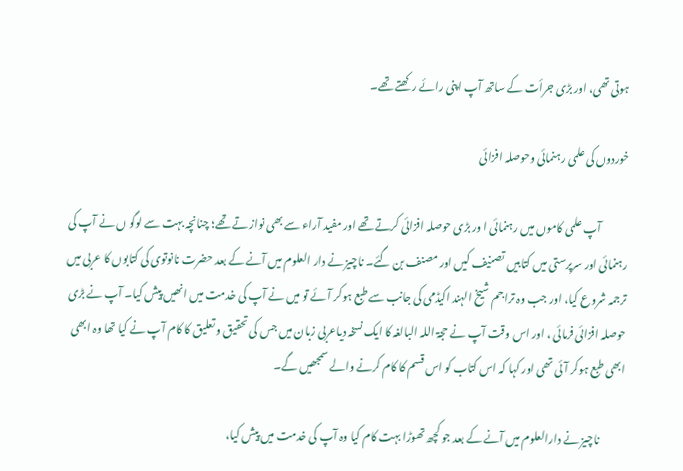ہوتی تھی، اور بڑی جرأت کے ساتھ آپ اپنی رائے رکھتے تھے۔

خوردوں کی علمی رہنمائی وحوصلہ افزائی

            آپ علمی کاموں میں رہنمائی ا ور بڑی حوصلہ افزائی کرتے تھے اور مفید آراء سے بھی نواز تے تھے؛ چنانچہ بہت سے لوگو ں نے آپ کی رہنمائی اور سرپرستی میں کتابیں تصنیف کیں اور مصنف بن گئے۔ ناچیز نے دار العلوم میں آنے کے بعد حضرت نانوتوی کی کتابوں کا عربی میں ترجمہ شروع کیا، اور جب وہ تراجم شیخ الہند اکیڈمی کی جانب سے طبع ہوکر آئے تو میں نے آپ کی خدمت میں انھیں پیش کیا۔ آپ نے بڑی حوصلہ افزائی فرمائی ، اور اس وقت آپ نے حجۃ اللہ البالغہ کا ایک نسخہ دیاعربی زبان میں جس کی تحقیق و تعلیق کا کام آپ نے کیا تھا وہ ابھی ابھی طبع ہوکر آئی تھی اور کہا کہ اس کتاب کو اس قسم کا کام کرنے والے سمجھیں گے۔

            ناچیز نے دارالعلوم میں آنے کے بعد جو کچھ تھوڑا بہت کام کیا وہ آپ کی خدمت میں پیش کیا،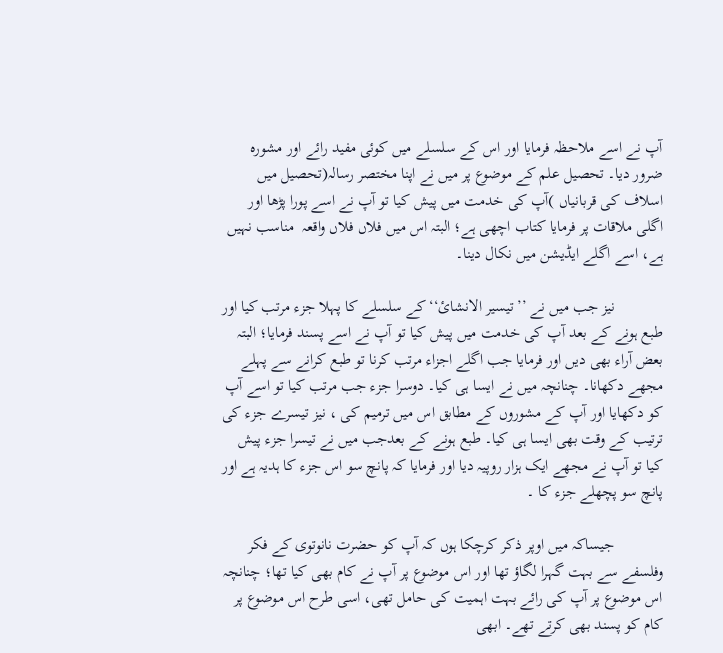آپ نے اسے ملاحظہ فرمایا اور اس کے سلسلے میں کوئی مفید رائے اور مشورہ ضرور دیا۔ تحصیل علم کے موضوع پر میں نے اپنا مختصر رسالہ(تحصیل میں اسلاف کی قربانیاں )آپ کی خدمت میں پیش کیا تو آپ نے اسے پورا پڑھا اور اگلی ملاقات پر فرمایا کتاب اچھی ہے؛ البتہ اس میں فلاں فلاں واقعہ  مناسب نہیں ہے، اسے اگلے ایڈیشن میں نکال دینا۔

            نیز جب میں نے ’’تیسیر الانشائ‘‘ کے سلسلے کا پہلا جزء مرتب کیا اور طبع ہونے کے بعد آپ کی خدمت میں پیش کیا تو آپ نے اسے پسند فرمایا؛ البتہ بعض آراء بھی دیں اور فرمایا جب اگلے اجزاء مرتب کرنا تو طبع کرانے سے پہلے مجھے دکھانا۔ چنانچہ میں نے ایسا ہی کیا۔ دوسرا جزء جب مرتب کیا تو اسے آپ کو دکھایا اور آپ کے مشوروں کے مطابق اس میں ترمیم کی ، نیز تیسرے جزء کی ترتیب کے وقت بھی ایسا ہی کیا۔ طبع ہونے کے بعدجب میں نے تیسرا جزء پیش کیا تو آپ نے مجھے ایک ہزار روپیہ دیا اور فرمایا کہ پانچ سو اس جزء کا ہدیہ ہے اور پانچ سو پچھلے جزء کا ۔

            جیساکہ میں اوپر ذکر کرچکا ہوں کہ آپ کو حضرت نانوتوی کے فکر وفلسفے سے بہت گہرا لگاؤ تھا اور اس موضوع پر آپ نے کام بھی کیا تھا؛ چنانچہ اس موضوع پر آپ کی رائے بہت اہمیت کی حامل تھی، اسی طرح اس موضوع پر کام کو پسند بھی کرتے تھے۔ ابھی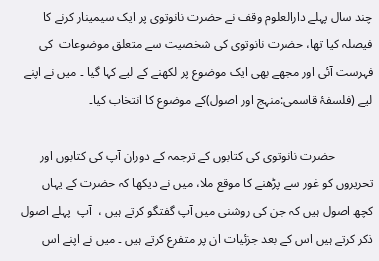چند سال پہلے دارالعلوم وقف نے حضرت نانوتوی پر ایک سیمینار کرنے کا فیصلہ کیا تھا، حضرت نانوتوی کی شخصیت سے متعلق موضوعات  کی فہرست آئی اور مجھے بھی ایک موضوع پر لکھنے کے لیے کہا گیا ۔ میں نے اپنے لیے (فلسفۂ قاسمی:منہج اور اصول)کے موضوع کا انتخاب کیا۔

            حضرت نانوتوی کی کتابوں کے ترجمہ کے دوران آپ کی کتابوں اور تحریروں کو غور سے پڑھنے کا موقع ملا، میں نے دیکھا کہ حضرت کے یہاں کچھ اصول ہیں کہ جن کی روشنی میں آپ گفتگو کرتے ہیں ،  آپ  پہلے اصول ذکر کرتے ہیں اس کے بعد جزئیات ان پر متفرع کرتے ہیں ۔ میں نے اپنے اس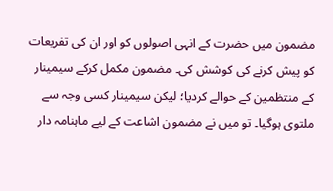مضمون میں حضرت کے انہی اصولوں کو اور ان کی تفریعات کو پیش کرنے کی کوشش کی۔ مضمون مکمل کرکے سیمینار کے منتظمین کے حوالے کردیا؛ لیکن سیمینار کسی وجہ سے ملتوی ہوگیا۔ تو میں نے مضمون اشاعت کے لیے ماہنامہ دار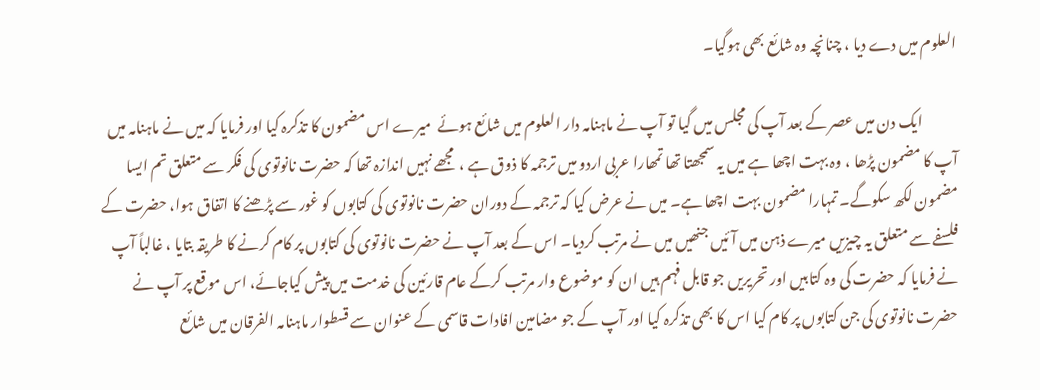العلوم میں دے دیا ، چنانچہ وہ شائع بھی ہوگیا۔

            ایک دن میں عصر کے بعد آپ کی مجلس میں گیا تو آپ نے ماہنامہ دار العلوم میں شائع ہوئے  میرے اس مضمون کا تذکرہ کیا اور فرمایا کہ میں نے ماہنامہ میں آپ کا مضمون پڑھا ، وہ بہت اچھا ہے میں یہ سمجھتا تھا تمھارا عربی اردو میں ترجمہ کا ذوق ہے ،  مجھے نہیں اندازہ تھا کہ حضرت نانوتوی کی فکر سے متعلق تم ایسا مضمون لکھ سکوگے۔ تمہارا مضمون بہت اچھا ہے۔ میں نے عرض کیا کہ ترجمہ کے دوران حضرت نانوتوی کی کتابوں کو غور سے پڑھنے کا اتفاق ہوا، حضرت کے فلسفے سے متعلق یہ چیزیں میرے ذہن میں آئیں جنھیں میں نے مرتب کردیا۔ اس کے بعد آپ نے حضرت نانوتوی کی کتابوں پر کام کرنے کا طریقہ بتایا ، غالباً آپ نے فرمایا کہ حضرت کی وہ کتابیں اور تحریریں جو قابل فہم ہیں ان کو موضوع وار مرتب کرکے عام قارئین کی خدمت میں پیش کیاجائے، اس موقع پر آپ نے حضرت نانوتوی کی جن کتابوں پر کام کیا اس کا بھی تذکرہ کیا اور آپ کے جو مضامین افادات قاسمی کے عنوان سے قسطوار ماہنامہ الفرقان میں شائع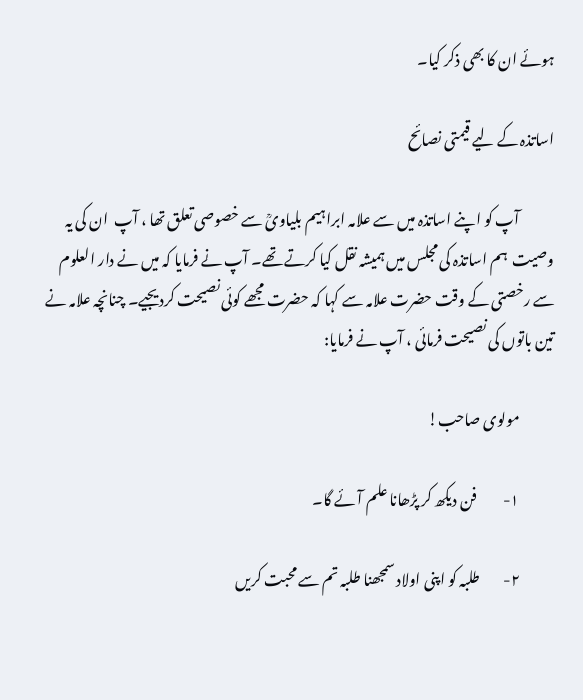ہوئے ان کا بھی ذکر کیا۔

اساتذہ کے لیے قیمتی نصائح

            آپ کو اپنے اساتذہ میں سے علامہ ابراہیم بلیاویؒ سے خصوصی تعلق تھا ، آپ  ان کی یہ وصیت  ہم اساتذہ کی مجلس میں ہمیشہ نقل کیا کرتے تھے۔ آپ نے فرمایا کہ میں نے دار العلوم سے رخصتی کے وقت حضرت علامہ سے کہا کہ حضرت مجھے کوئی نصیحت کردیجیے۔ چنانچہ علامہ نے تین باتوں کی نصیحت فرمائی ، آپ نے فرمایا:

            مولوی صاحب!

            ۱-         فن دیکھ کر پڑھانا علم آئے گا۔

            ۲-        طلبہ کو اپنی اولاد سمجھنا طلبہ تم سے محبت کریں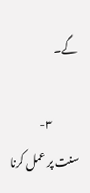گے۔

            ۳-        سنت پر عمل کرنا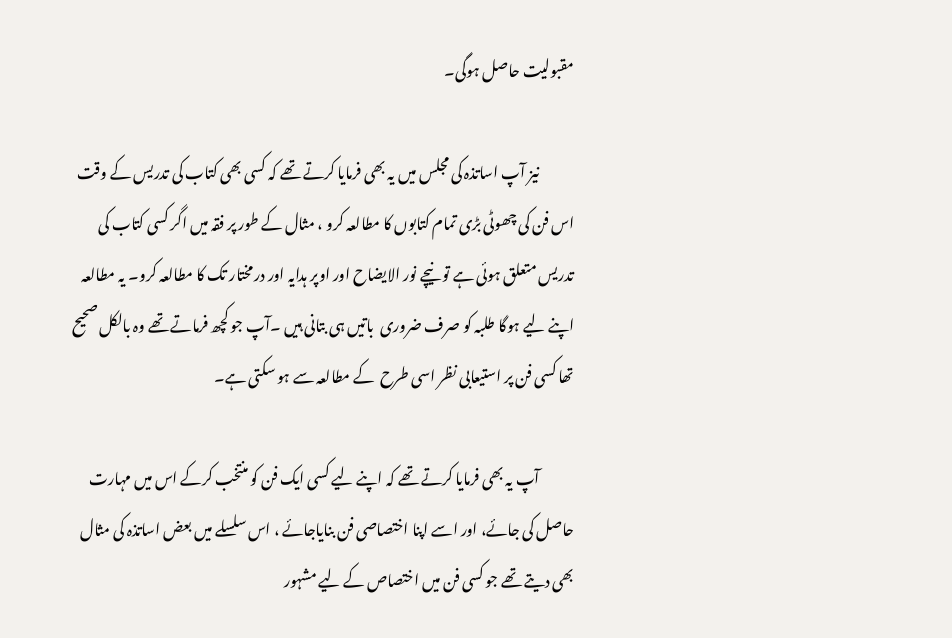مقبولیت حاصل ہوگی۔

            نیز آپ اساتذہ کی مجلس میں یہ بھی فرمایا کرتے تھے کہ کسی بھی کتاب کی تدریس کے وقت اس فن کی چھوٹی بڑی تمام کتابوں کا مطالعہ کرو ، مثال کے طور پر فقہ میں اگر کسی کتاب کی تدریس متعلق ہوئی ہے تو نیچے نور الایضاح اور اوپر ہدایہ اور درمختار تک کا مطالعہ کرو۔ یہ مطالعہ اپنے لیے ہوگا طلبہ کو صرف ضروری  باتیں ہی بتانی ہیں ۔آپ جو کچھ فرماتے تھے وہ بالکل صحیح تھا کسی فن پر استیعابی نظر اسی طرح  کے مطالعہ سے ہو سکتی ہے۔

            آپ یہ بھی فرمایا کرتے تھے کہ اپنے لیے کسی ایک فن کو منتخب کرکے اس میں مہارت حاصل کی جائے، اور اسے اپنا اختصاصی فن بنایاجائے ، اس سلسلے میں بعض اساتذہ کی مثال بھی دیتے تھے جو کسی فن میں اختصاص کے لیے مشہور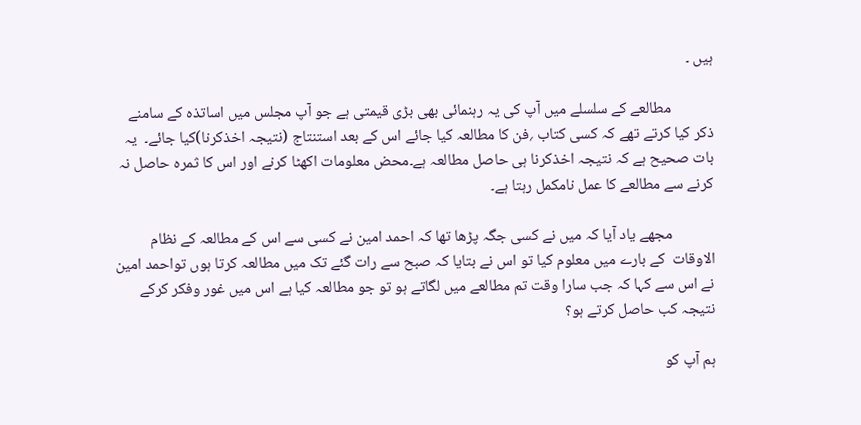ہیں ۔

            مطالعے کے سلسلے میں آپ کی یہ رہنمائی بھی بڑی قیمتی ہے جو آپ مجلس میں اساتذہ کے سامنے ذکر کیا کرتے تھے کہ کسی کتاب ؍فن کا مطالعہ کیا جائے اس کے بعد استنتاج (نتیجہ اخذکرنا)کیا جائے۔  یہ بات صحیح ہے کہ نتیجہ اخذکرنا ہی حاصل مطالعہ ہے۔محض معلومات اکھٹا کرنے اور اس کا ثمرہ حاصل نہ کرنے سے مطالعے کا عمل نامکمل رہتا ہے۔

            مجھے یاد آیا کہ میں نے کسی جگہ پڑھا تھا کہ احمد امین نے کسی سے اس کے مطالعہ کے نظام الاوقات  کے بارے میں معلوم کیا تو اس نے بتایا کہ صبح سے رات گئے تک میں مطالعہ کرتا ہوں تواحمد امین نے اس سے کہا کہ جب سارا وقت تم مطالعے میں لگاتے ہو تو جو مطالعہ کیا ہے اس میں غور وفکر کرکے نتیجہ کب حاصل کرتے ہو؟

ہم آپ کو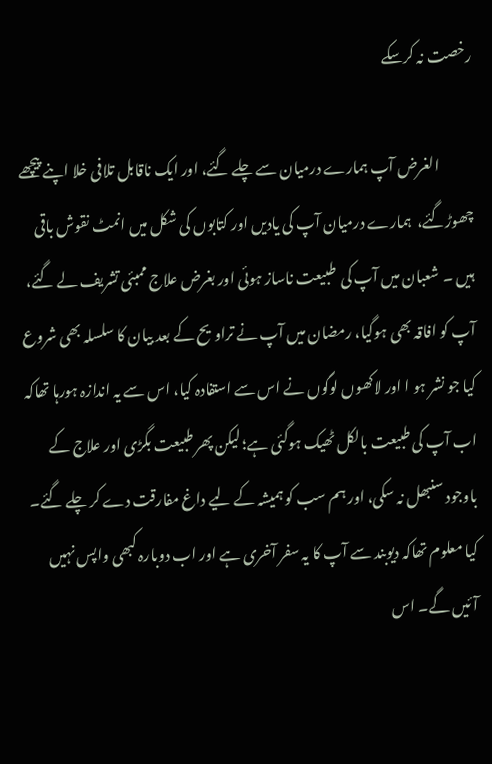رخصت نہ کرسکے

            الغرض آپ ہمارے درمیان سے چلے گئے، اور ایک ناقابل تلافی خلا اپنے پیچھے چھوڑگئے،  ہمارے درمیان آپ کی یادیں اور کتابوں کی شکل میں انمٹ نقوش باقی ہیں ۔ شعبان میں آپ کی  طبیعت ناساز ہوئی اور بغرض علاج ممبئی تشریف لے گئے، آپ کو افاقہ بھی ہوگیا، رمضان میں آپ نے تراویح کے بعد بیان کا سلسلہ بھی شروع کیا جو نشر ہو ا اور لاکھوں لوگوں نے اس سے استفادہ کیا، اس سے یہ اندازہ ہورہا تھاکہ اب آپ کی طبیعت بالکل ٹھیک ہوگئی ہے؛ لیکن پھر طبیعت بگڑی اور علاج کے باوجود سنبھل نہ سکی، اور ہم سب کو ہمیشہ کے لیے داغ مفارقت دے کر چلے گئے۔ کیا معلوم تھاکہ دیوبند سے آپ کا یہ سفر آخری ہے اور اب دوبارہ کبھی واپس نہیں آئیں گے۔ اس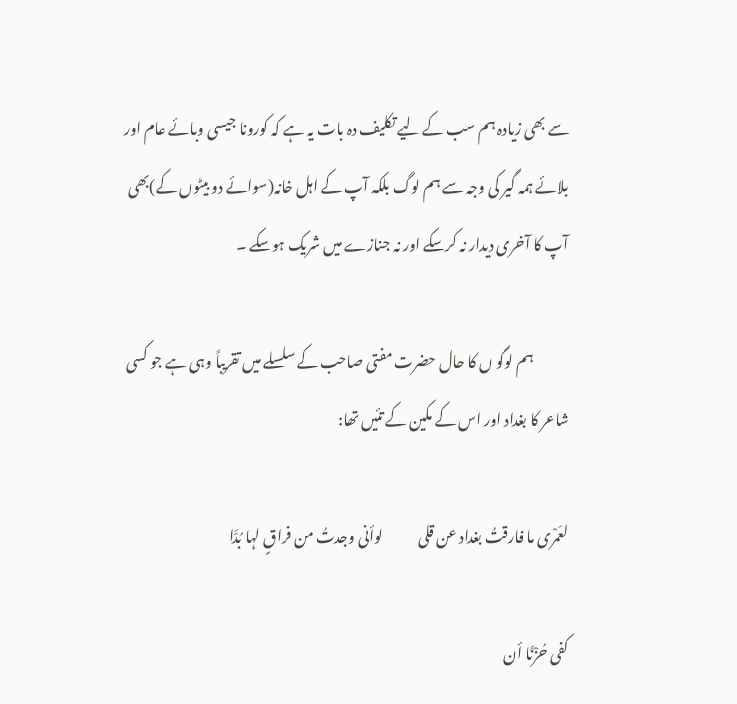سے بھی زیادہ ہم سب کے لیے تکلیف دہ بات یہ ہے کہ کورونا جیسی وبائے عام اور بلائے ہمہ گیر کی وجہ سے ہم لوگ بلکہ آپ کے اہل خانہ(سوائے دو بیٹوں کے)بھی آپ کا آخری دیدار نہ کرسکے اور نہ جنازے میں شریک ہوسکے ۔

            ہم لوگو ں کا حال حضرت مفتی صاحب کے سلسلے میں تقریباً وہی ہے جو کسی شاعر کا بغداد اور اس کے مکین کے تئیں تھا:

لعَمْری ما فارقتُ بغداد عن قلی            لوأنی وجدتُ من فراقٍ لہا بُدَّا

کفی حُزْنًا أن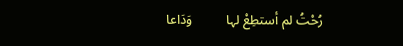رُحْتُ لم أستطِعْ لہا          وَدَاعا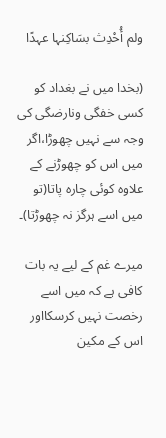ولم أُحْدِث بسَاکِنہا عہدًا

(بخدا میں نے بغداد کو کسی خفگی ونارضگی کی وجہ سے نہیں چھوڑا،اگر میں اس کو چھوڑنے کے علاوہ کوئی چارہ پاتا(تو میں اسے ہرگز نہ چھوڑتا)۔

میرے غم کے لیے یہ بات کافی ہے کہ میں اسے رخصت نہیں کرسکااور اس کے مکین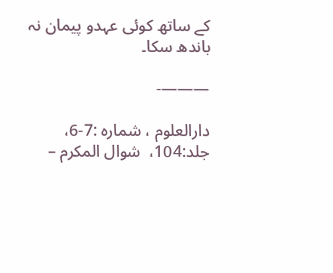کے ساتھ کوئی عہدو پیمان نہ باندھ سکا۔

———-

دارالعلوم ، شمارہ :7-6،    جلد:104،  شوال المكرم –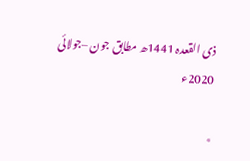ذی القعدہ 1441ھ مطابق جون –جولائی 2020ء

٭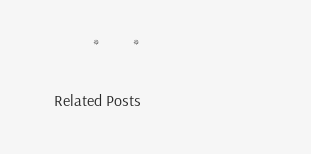٭           ٭

Related Posts